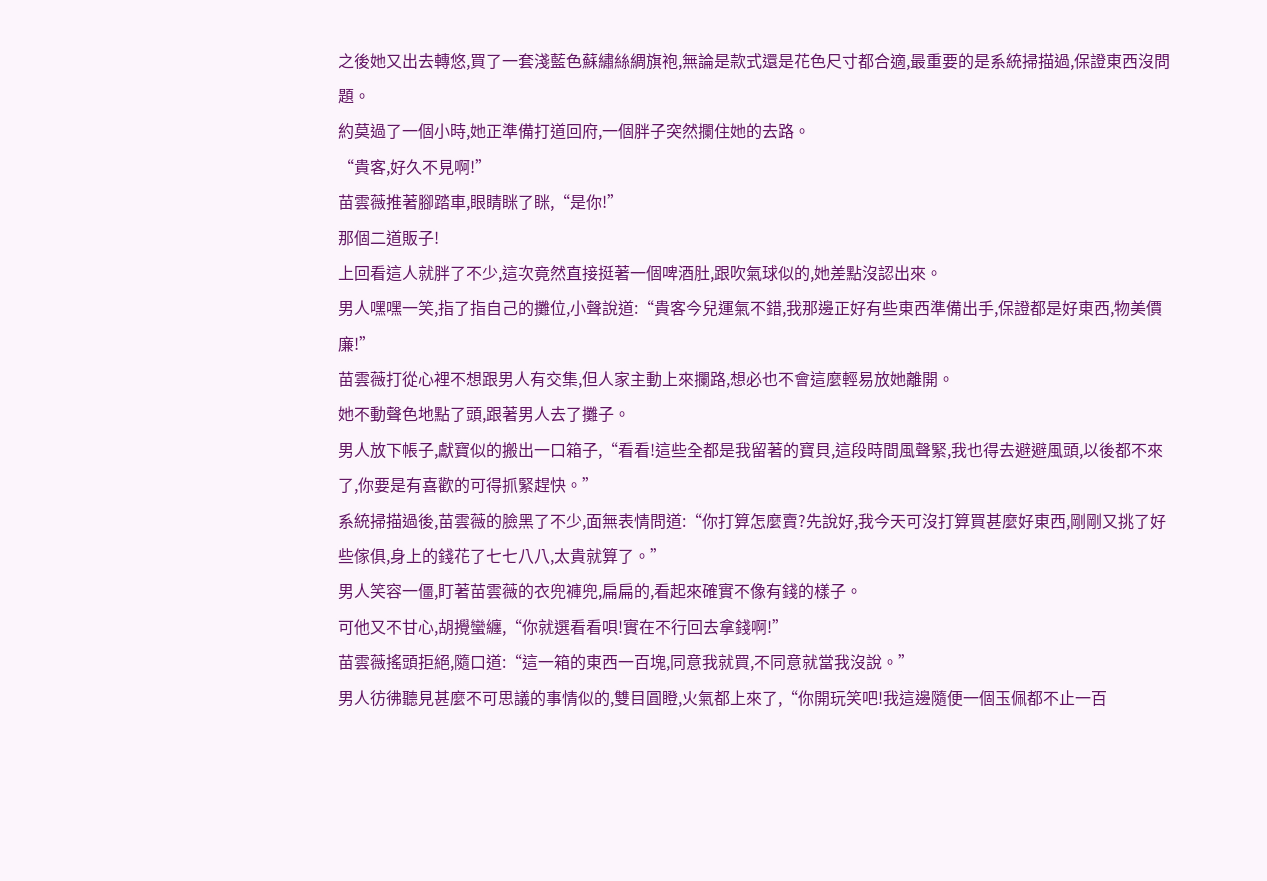之後她又出去轉悠,買了一套淺藍色蘇繡絲綢旗袍,無論是款式還是花色尺寸都合適,最重要的是系統掃描過,保證東西沒問題。
約莫過了一個小時,她正準備打道回府,一個胖子突然攔住她的去路。
“貴客,好久不見啊!”
苗雲薇推著腳踏車,眼睛眯了眯,“是你!”
那個二道販子!
上回看這人就胖了不少,這次竟然直接挺著一個啤酒肚,跟吹氣球似的,她差點沒認出來。
男人嘿嘿一笑,指了指自己的攤位,小聲說道:“貴客今兒運氣不錯,我那邊正好有些東西準備出手,保證都是好東西,物美價廉!”
苗雲薇打從心裡不想跟男人有交集,但人家主動上來攔路,想必也不會這麼輕易放她離開。
她不動聲色地點了頭,跟著男人去了攤子。
男人放下帳子,獻寶似的搬出一口箱子,“看看!這些全都是我留著的寶貝,這段時間風聲緊,我也得去避避風頭,以後都不來了,你要是有喜歡的可得抓緊趕快。”
系統掃描過後,苗雲薇的臉黑了不少,面無表情問道:“你打算怎麼賣?先說好,我今天可沒打算買甚麼好東西,剛剛又挑了好些傢俱,身上的錢花了七七八八,太貴就算了。”
男人笑容一僵,盯著苗雲薇的衣兜褲兜,扁扁的,看起來確實不像有錢的樣子。
可他又不甘心,胡攪蠻纏,“你就選看看唄!實在不行回去拿錢啊!”
苗雲薇搖頭拒絕,隨口道:“這一箱的東西一百塊,同意我就買,不同意就當我沒說。”
男人彷彿聽見甚麼不可思議的事情似的,雙目圓瞪,火氣都上來了,“你開玩笑吧!我這邊隨便一個玉佩都不止一百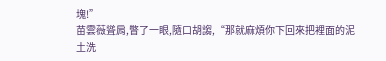塊!”
苗雲薇聳肩,瞥了一眼,隨口胡謅,“那就麻煩你下回來把裡面的泥土洗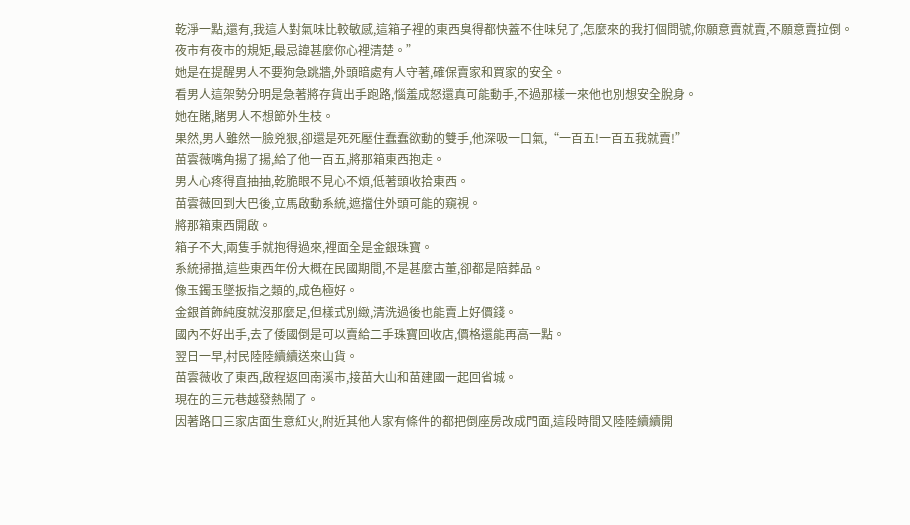乾淨一點,還有,我這人對氣味比較敏感,這箱子裡的東西臭得都快蓋不住味兒了,怎麼來的我打個問號,你願意賣就賣,不願意賣拉倒。
夜市有夜市的規矩,最忌諱甚麼你心裡清楚。”
她是在提醒男人不要狗急跳牆,外頭暗處有人守著,確保賣家和買家的安全。
看男人這架勢分明是急著將存貨出手跑路,惱羞成怒還真可能動手,不過那樣一來他也別想安全脫身。
她在賭,賭男人不想節外生枝。
果然,男人雖然一臉兇狠,卻還是死死壓住蠢蠢欲動的雙手,他深吸一口氣,“一百五!一百五我就賣!”
苗雲薇嘴角揚了揚,給了他一百五,將那箱東西抱走。
男人心疼得直抽抽,乾脆眼不見心不煩,低著頭收拾東西。
苗雲薇回到大巴後,立馬啟動系統,遮擋住外頭可能的窺視。
將那箱東西開啟。
箱子不大,兩隻手就抱得過來,裡面全是金銀珠寶。
系統掃描,這些東西年份大概在民國期間,不是甚麼古董,卻都是陪葬品。
像玉鐲玉墜扳指之類的,成色極好。
金銀首飾純度就沒那麼足,但樣式別緻,清洗過後也能賣上好價錢。
國內不好出手,去了倭國倒是可以賣給二手珠寶回收店,價格還能再高一點。
翌日一早,村民陸陸續續送來山貨。
苗雲薇收了東西,啟程返回南溪市,接苗大山和苗建國一起回省城。
現在的三元巷越發熱鬧了。
因著路口三家店面生意紅火,附近其他人家有條件的都把倒座房改成門面,這段時間又陸陸續續開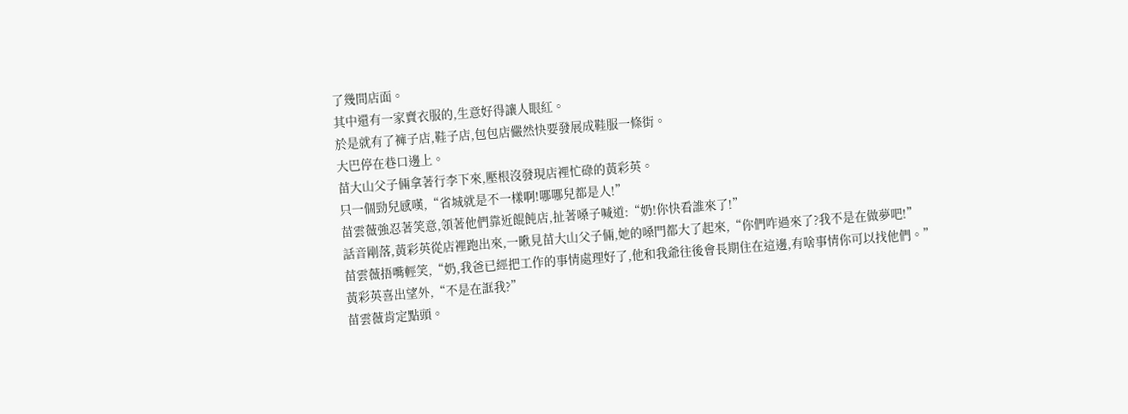了幾間店面。
其中還有一家賣衣服的,生意好得讓人眼紅。
於是就有了褲子店,鞋子店,包包店儼然快要發展成鞋服一條街。
大巴停在巷口邊上。
苗大山父子倆拿著行李下來,壓根沒發現店裡忙碌的黃彩英。
只一個勁兒感嘆,“省城就是不一樣啊!哪哪兒都是人!”
苗雲薇強忍著笑意,領著他們靠近餛飩店,扯著嗓子喊道:“奶!你快看誰來了!”
話音剛落,黃彩英從店裡跑出來,一瞅見苗大山父子倆,她的嗓門都大了起來,“你們咋過來了?我不是在做夢吧!”
苗雲薇捂嘴輕笑,“奶,我爸已經把工作的事情處理好了,他和我爺往後會長期住在這邊,有啥事情你可以找他們。”
黃彩英喜出望外,“不是在誆我?”
苗雲薇肯定點頭。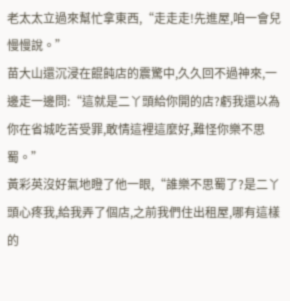老太太立過來幫忙拿東西,“走走走!先進屋,咱一會兒慢慢說。”
苗大山還沉浸在餛飩店的震驚中,久久回不過神來,一邊走一邊問:“這就是二丫頭給你開的店?虧我還以為你在省城吃苦受罪,敢情這裡這麼好,難怪你樂不思蜀。”
黃彩英沒好氣地瞪了他一眼,“誰樂不思蜀了?是二丫頭心疼我,給我弄了個店,之前我們住出租屋,哪有這樣的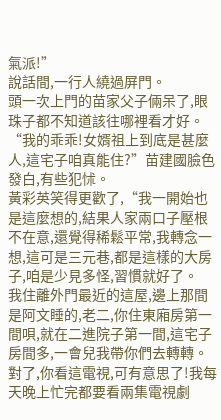氣派!”
說話間,一行人繞過屏門。
頭一次上門的苗家父子倆呆了,眼珠子都不知道該往哪裡看才好。
“我的乖乖!女婿祖上到底是甚麼人,這宅子咱真能住?”苗建國臉色發白,有些犯怵。
黃彩英笑得更歡了,“我一開始也是這麼想的,結果人家兩口子壓根不在意,還覺得稀鬆平常,我轉念一想,這可是三元巷,都是這樣的大房子,咱是少見多怪,習慣就好了。
我住離外門最近的這屋,邊上那間是阿文睡的,老二,你住東廂房第一間唄,就在二進院子第一間,這宅子房間多,一會兒我帶你們去轉轉。
對了,你看這電視,可有意思了!我每天晚上忙完都要看兩集電視劇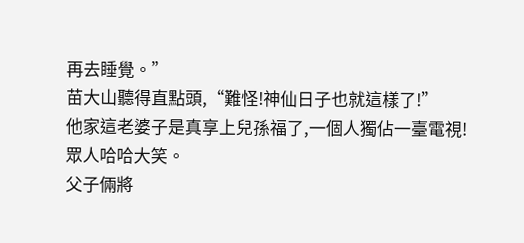再去睡覺。”
苗大山聽得直點頭,“難怪!神仙日子也就這樣了!”
他家這老婆子是真享上兒孫福了,一個人獨佔一臺電視!
眾人哈哈大笑。
父子倆將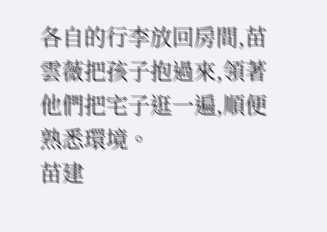各自的行李放回房間,苗雲薇把孩子抱過來,領著他們把宅子逛一遍,順便熟悉環境。
苗建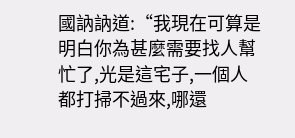國訥訥道:“我現在可算是明白你為甚麼需要找人幫忙了,光是這宅子,一個人都打掃不過來,哪還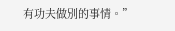有功夫做別的事情。”